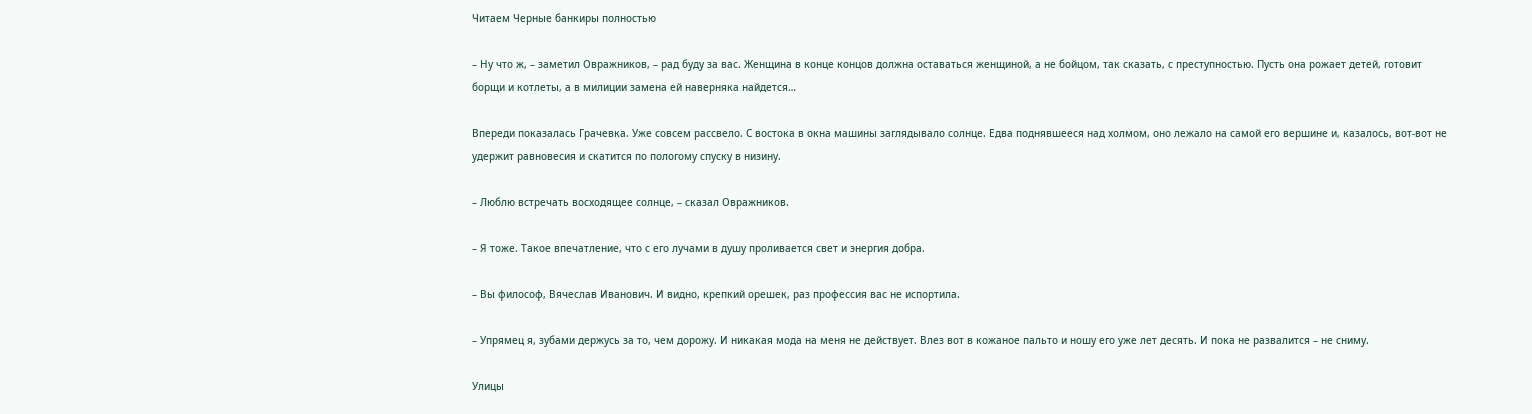Читаем Черные банкиры полностью

– Ну что ж, – заметил Овражников, – рад буду за вас. Женщина в конце концов должна оставаться женщиной, а не бойцом, так сказать, с преступностью. Пусть она рожает детей, готовит борщи и котлеты, а в милиции замена ей наверняка найдется…

Впереди показалась Грачевка. Уже совсем рассвело. С востока в окна машины заглядывало солнце. Едва поднявшееся над холмом, оно лежало на самой его вершине и, казалось, вот-вот не удержит равновесия и скатится по пологому спуску в низину.

– Люблю встречать восходящее солнце, – сказал Овражников.

– Я тоже. Такое впечатление, что с его лучами в душу проливается свет и энергия добра.

– Вы философ, Вячеслав Иванович. И видно, крепкий орешек, раз профессия вас не испортила.

– Упрямец я, зубами держусь за то, чем дорожу. И никакая мода на меня не действует. Влез вот в кожаное пальто и ношу его уже лет десять. И пока не развалится – не сниму.

Улицы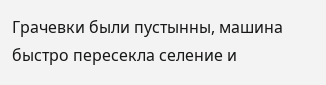Грачевки были пустынны, машина быстро пересекла селение и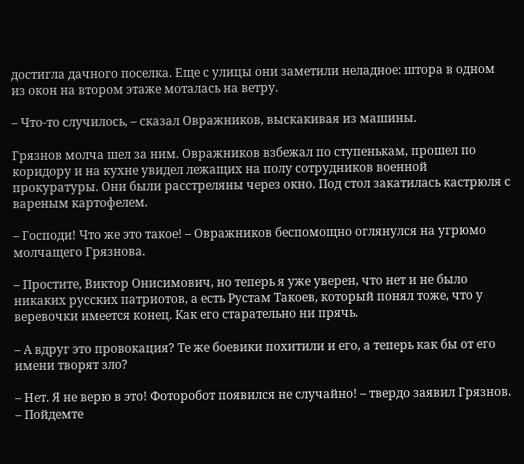достигла дачного поселка. Еще с улицы они заметили неладное: штора в одном из окон на втором этаже моталась на ветру.

– Что-то случилось, – сказал Овражников, выскакивая из машины.

Грязнов молча шел за ним. Овражников взбежал по ступенькам, прошел по коридору и на кухне увидел лежащих на полу сотрудников военной прокуратуры. Они были расстреляны через окно. Под стол закатилась кастрюля с вареным картофелем.

– Господи! Что же это такое! – Овражников беспомощно оглянулся на угрюмо молчащего Грязнова.

– Простите, Виктор Онисимович, но теперь я уже уверен, что нет и не было никаких русских патриотов, а есть Рустам Такоев, который понял тоже, что у веревочки имеется конец. Как его старательно ни прячь.

– А вдруг это провокация? Те же боевики похитили и его, а теперь как бы от его имени творят зло?

– Нет. Я не верю в это! Фоторобот появился не случайно! – твердо заявил Грязнов. – Пойдемте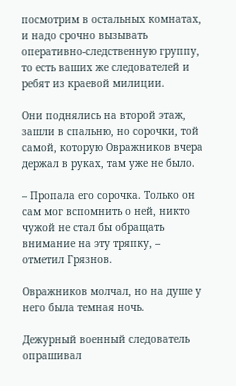посмотрим в остальных комнатах, и надо срочно вызывать оперативно-следственную группу, то есть ваших же следователей и ребят из краевой милиции.

Они поднялись на второй этаж, зашли в спальню, но сорочки, той самой, которую Овражников вчера держал в руках, там уже не было.

– Пропала его сорочка. Только он сам мог вспомнить о ней, никто чужой не стал бы обращать внимание на эту тряпку, – отметил Грязнов.

Овражников молчал, но на душе у него была темная ночь.

Дежурный военный следователь опрашивал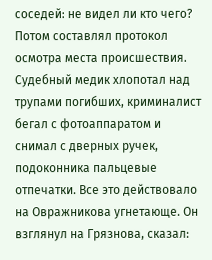соседей: не видел ли кто чего? Потом составлял протокол осмотра места происшествия. Судебный медик хлопотал над трупами погибших, криминалист бегал с фотоаппаратом и снимал с дверных ручек, подоконника пальцевые отпечатки. Все это действовало на Овражникова угнетающе. Он взглянул на Грязнова, сказал: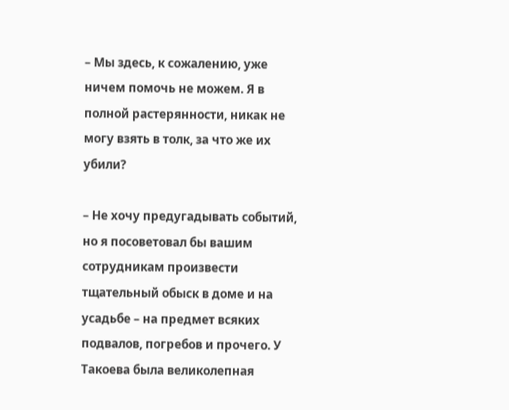– Мы здесь, к сожалению, уже ничем помочь не можем. Я в полной растерянности, никак не могу взять в толк, за что же их убили?

– Не хочу предугадывать событий, но я посоветовал бы вашим сотрудникам произвести тщательный обыск в доме и на усадьбе – на предмет всяких подвалов, погребов и прочего. У Такоева была великолепная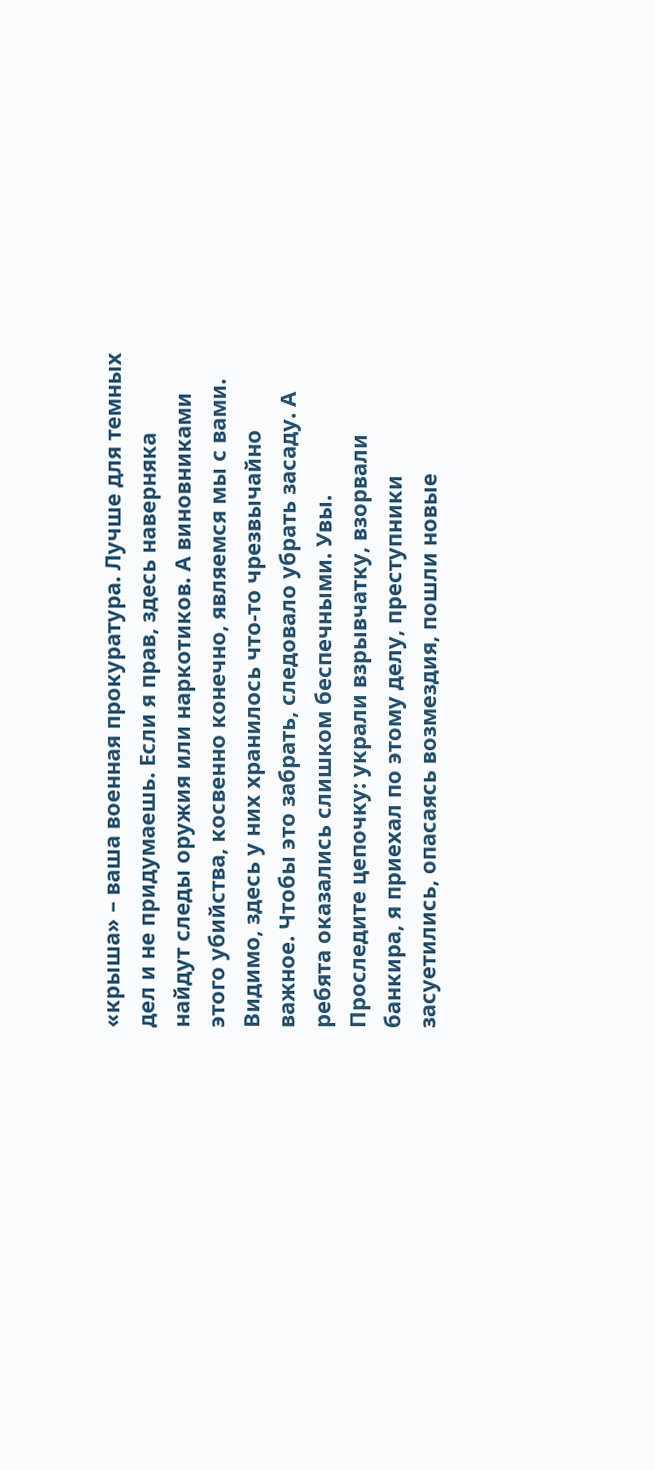«крыша» – ваша военная прокуратура. Лучше для темных дел и не придумаешь. Если я прав, здесь наверняка найдут следы оружия или наркотиков. А виновниками этого убийства, косвенно конечно, являемся мы с вами. Видимо, здесь у них хранилось что-то чрезвычайно важное. Чтобы это забрать, следовало убрать засаду. А ребята оказались слишком беспечными. Увы. Проследите цепочку: украли взрывчатку, взорвали банкира, я приехал по этому делу, преступники засуетились, опасаясь возмездия, пошли новые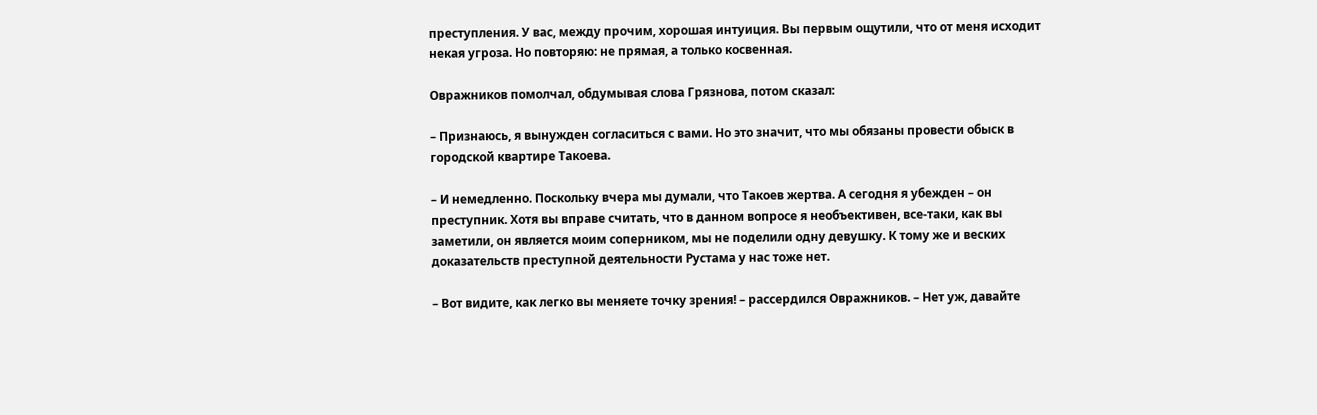преступления. У вас, между прочим, хорошая интуиция. Вы первым ощутили, что от меня исходит некая угроза. Но повторяю: не прямая, а только косвенная.

Овражников помолчал, обдумывая слова Грязнова, потом сказал:

– Признаюсь, я вынужден согласиться с вами. Но это значит, что мы обязаны провести обыск в городской квартире Такоева.

– И немедленно. Поскольку вчера мы думали, что Такоев жертва. А сегодня я убежден – он преступник. Хотя вы вправе считать, что в данном вопросе я необъективен, все-таки, как вы заметили, он является моим соперником, мы не поделили одну девушку. К тому же и веских доказательств преступной деятельности Рустама у нас тоже нет.

– Вот видите, как легко вы меняете точку зрения! – рассердился Овражников. – Нет уж, давайте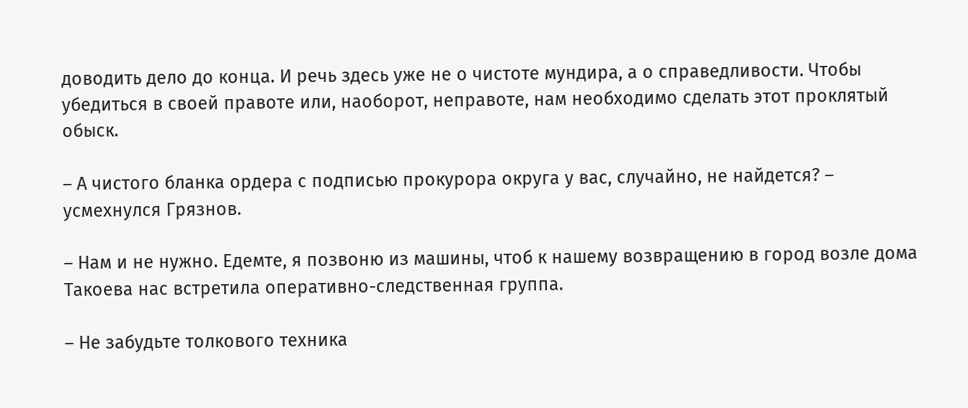доводить дело до конца. И речь здесь уже не о чистоте мундира, а о справедливости. Чтобы убедиться в своей правоте или, наоборот, неправоте, нам необходимо сделать этот проклятый обыск.

– А чистого бланка ордера с подписью прокурора округа у вас, случайно, не найдется? – усмехнулся Грязнов.

– Нам и не нужно. Едемте, я позвоню из машины, чтоб к нашему возвращению в город возле дома Такоева нас встретила оперативно-следственная группа.

– Не забудьте толкового техника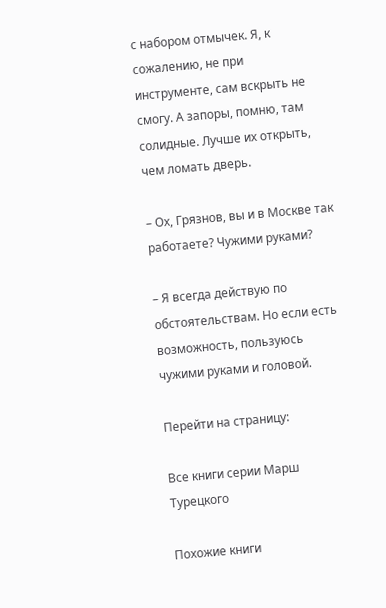с набором отмычек. Я, к сожалению, не при инструменте, сам вскрыть не смогу. А запоры, помню, там солидные. Лучше их открыть, чем ломать дверь.

– Ох, Грязнов, вы и в Москве так работаете? Чужими руками?

– Я всегда действую по обстоятельствам. Но если есть возможность, пользуюсь чужими руками и головой.

Перейти на страницу:

Все книги серии Марш Турецкого

Похожие книги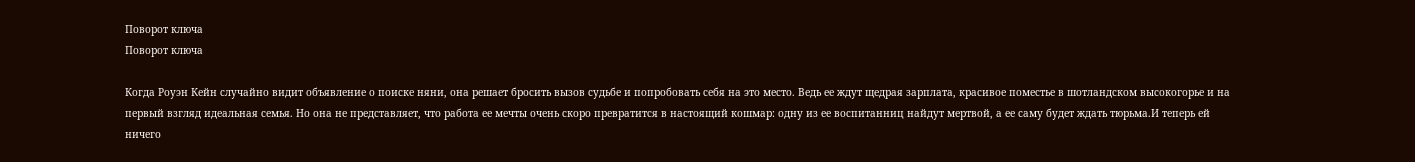Поворот ключа
Поворот ключа

Когда Роуэн Кейн случайно видит объявление о поиске няни, она решает бросить вызов судьбе и попробовать себя на это место. Ведь ее ждут щедрая зарплата, красивое поместье в шотландском высокогорье и на первый взгляд идеальная семья. Но она не представляет, что работа ее мечты очень скоро превратится в настоящий кошмар: одну из ее воспитанниц найдут мертвой, а ее саму будет ждать тюрьма.И теперь ей ничего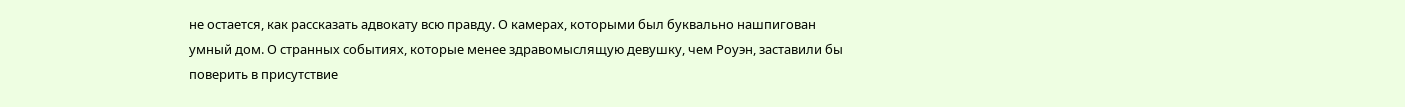не остается, как рассказать адвокату всю правду. О камерах, которыми был буквально нашпигован умный дом. О странных событиях, которые менее здравомыслящую девушку, чем Роуэн, заставили бы поверить в присутствие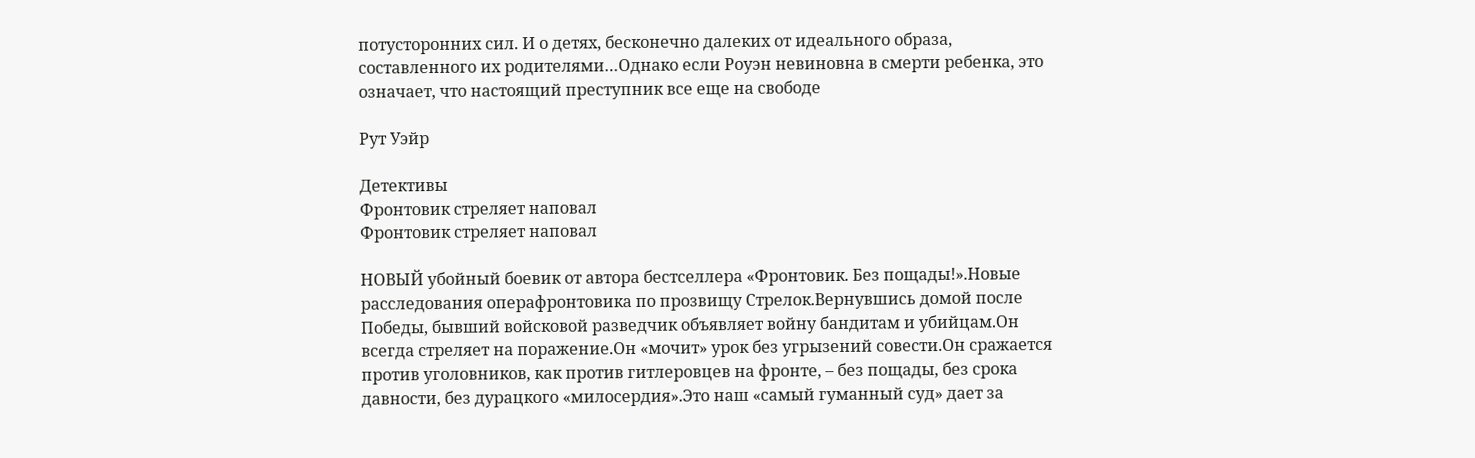потусторонних сил. И о детях, бесконечно далеких от идеального образа, составленного их родителями…Однако если Роуэн невиновна в смерти ребенка, это означает, что настоящий преступник все еще на свободе

Рут Уэйр

Детективы
Фронтовик стреляет наповал
Фронтовик стреляет наповал

НОВЫЙ убойный боевик от автора бестселлера «Фронтовик. Без пощады!».Новые расследования операфронтовика по прозвищу Стрелок.Вернувшись домой после Победы, бывший войсковой разведчик объявляет войну бандитам и убийцам.Он всегда стреляет на поражение.Он «мочит» урок без угрызений совести.Он сражается против уголовников, как против гитлеровцев на фронте, – без пощады, без срока давности, без дурацкого «милосердия».Это наш «самый гуманный суд» дает за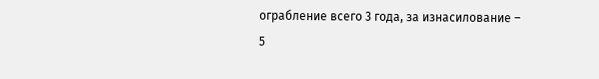ограбление всего 3 года, за изнасилование – 5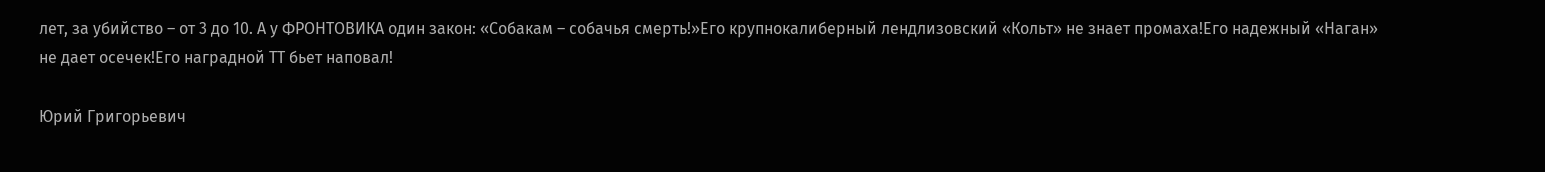лет, за убийство – от 3 до 10. А у ФРОНТОВИКА один закон: «Собакам – собачья смерть!»Его крупнокалиберный лендлизовский «Кольт» не знает промаха!Его надежный «Наган» не дает осечек!Его наградной ТТ бьет наповал!

Юрий Григорьевич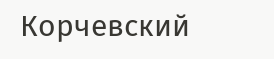Корчевский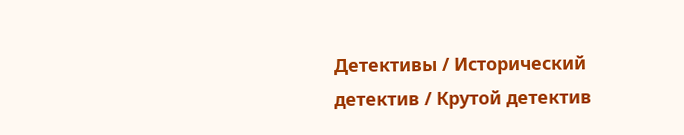Детективы / Исторический детектив / Крутой детектив